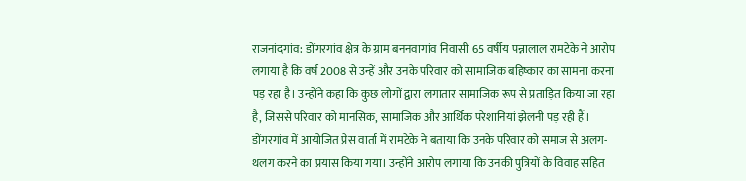राजनांदगांव: डोंगरगांव क्षेत्र के ग्राम बननवागांव निवासी 65 वर्षीय पन्नालाल रामटेके ने आरोप लगाया है कि वर्ष 2008 से उन्हें और उनके परिवार को सामाजिक बहिष्कार का सामना करना पड़ रहा है। उन्होंने कहा कि कुछ लोगों द्वारा लगातार सामाजिक रूप से प्रताड़ित किया जा रहा है, जिससे परिवार को मानसिक, सामाजिक और आर्थिक परेशानियां झेलनी पड़ रही हैं।
डोंगरगांव में आयोजित प्रेस वार्ता में रामटेके ने बताया कि उनके परिवार को समाज से अलग-थलग करने का प्रयास किया गया। उन्होंने आरोप लगाया कि उनकी पुत्रियों के विवाह सहित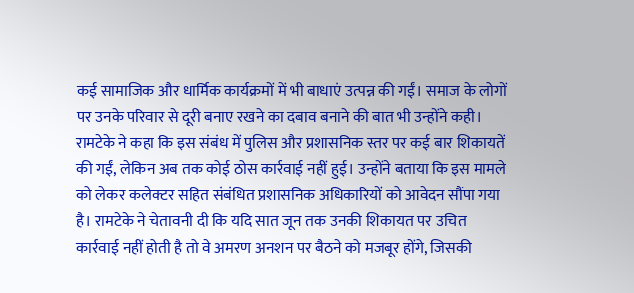कई सामाजिक और धार्मिक कार्यक्रमों में भी बाधाएं उत्पन्न की गईं। समाज के लोगों पर उनके परिवार से दूरी बनाए रखने का दबाव बनाने की बात भी उन्होंने कही। रामटेके ने कहा कि इस संबंध में पुलिस और प्रशासनिक स्तर पर कई बार शिकायतें की गईं, लेकिन अब तक कोई ठोस कार्रवाई नहीं हुई। उन्होंने बताया कि इस मामले को लेकर कलेक्टर सहित संबंधित प्रशासनिक अधिकारियों को आवेदन सौंपा गया है। रामटेके ने चेतावनी दी कि यदि सात जून तक उनकी शिकायत पर उचित कार्रवाई नहीं होती है तो वे अमरण अनशन पर बैठने को मजबूर होंगे, जिसकी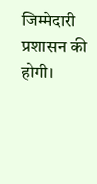जिम्मेदारी प्रशासन की होगी।